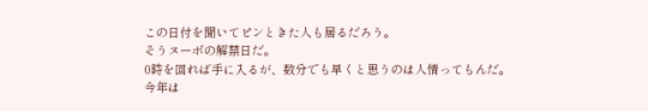この日付を聞いてピンときた人も居るだろう。
そうヌーボの解禁日だ。
0時を回れば手に入るが、数分でも早くと思うのは人情ってもんだ。
今年は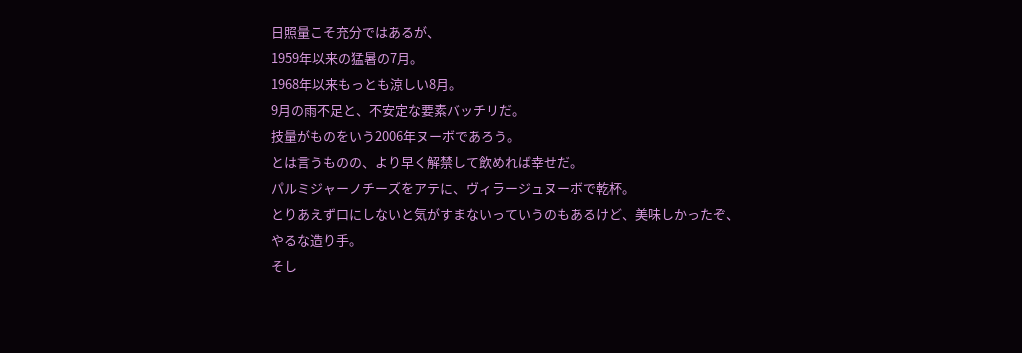日照量こそ充分ではあるが、
1959年以来の猛暑の7月。
1968年以来もっとも涼しい8月。
9月の雨不足と、不安定な要素バッチリだ。
技量がものをいう2006年ヌーボであろう。
とは言うものの、より早く解禁して飲めれば幸せだ。
パルミジャーノチーズをアテに、ヴィラージュヌーボで乾杯。
とりあえず口にしないと気がすまないっていうのもあるけど、美味しかったぞ、やるな造り手。
そし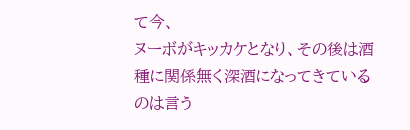て今、
ヌーボがキッカケとなり、その後は酒種に関係無く深酒になってきているのは言う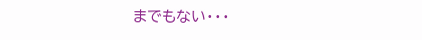までもない・・・